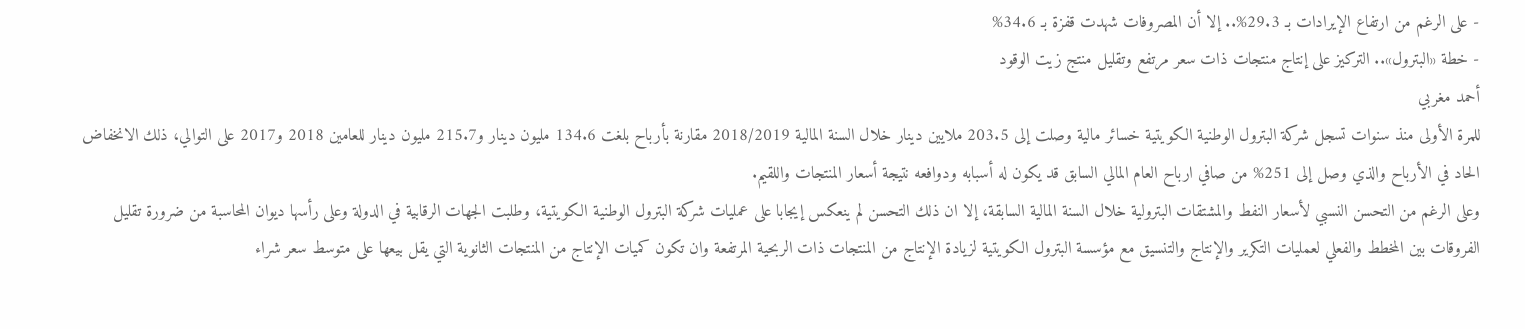- على الرغم من ارتفاع الإيرادات بـ 29.3%.. إلا أن المصروفات شهدت قفزة بـ 34.6%
- خطة «البترول».. التركيز على إنتاج منتجات ذات سعر مرتفع وتقليل منتج زيت الوقود
أحمد مغربي
للمرة الأولى منذ سنوات تسجل شركة البترول الوطنية الكويتية خسائر مالية وصلت إلى 203.5 ملايين دينار خلال السنة المالية 2018/2019 مقارنة بأرباح بلغت 134.6 مليون دينار و215.7 مليون دينار للعامين 2018 و2017 على التوالي، ذلك الانخفاض الحاد في الأرباح والذي وصل إلى 251% من صافي ارباح العام المالي السابق قد يكون له أسبابه ودوافعه نتيجة أسعار المنتجات واللقيم.
وعلى الرغم من التحسن النسبي لأسعار النفط والمشتقات البترولية خلال السنة المالية السابقة، إلا ان ذلك التحسن لم ينعكس إيجابا على عمليات شركة البترول الوطنية الكويتية، وطلبت الجهات الرقابية في الدولة وعلى رأسها ديوان المحاسبة من ضرورة تقليل الفروقات بين المخطط والفعلي لعمليات التكرير والإنتاج والتنسيق مع مؤسسة البترول الكويتية لزيادة الإنتاج من المنتجات ذات الربحية المرتفعة وان تكون كميات الإنتاج من المنتجات الثانوية التي يقل بيعها على متوسط سعر شراء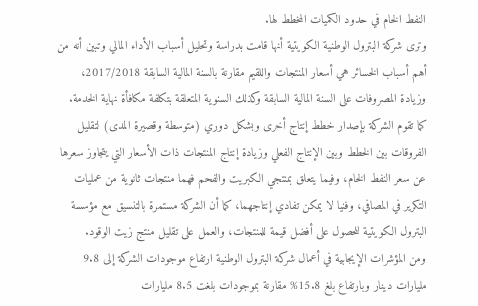النفط الخام في حدود الكميات المخطط لها.
وترى شركة البترول الوطنية الكويتية أنها قامت بدراسة وتحليل أسباب الأداء المالي وتبين أنه من أهم أسباب الخسائر هي أسعار المنتجات واللقيم مقارنة بالسنة المالية السابقة 2017/2018، وزيادة المصروفات على السنة المالية السابقة وكذلك السنوية المتعلقة بتكلفة مكافأة نهاية الخدمة.
كما تقوم الشركة بإصدار خطط إنتاج أخرى وبشكل دوري (متوسطة وقصيرة المدى) لتقليل الفروقات بين الخطط وبين الإنتاج الفعلي وزيادة إنتاج المنتجات ذات الأسعار التي يتجاوز سعرها عن سعر النفط الخام، وفيما يتعلق بمنتجي الكبريت والفحم فهما منتجات ثانوية من عمليات التكرير في المصافي، وفنيا لا يمكن تفادي إنتاجهما، كما أن الشركة مستمرة بالتنسيق مع مؤسسة البترول الكويتية للحصول على أفضل قيمة للمنتجات، والعمل على تقليل منتج زيت الوقود.
ومن المؤشرات الإيجابية في أعمال شركة البترول الوطنية ارتفاع موجودات الشركة إلى 9.8 مليارات دينار وبارتفاع بلغ 15.8% مقارنة بموجودات بلغت 8.5 مليارات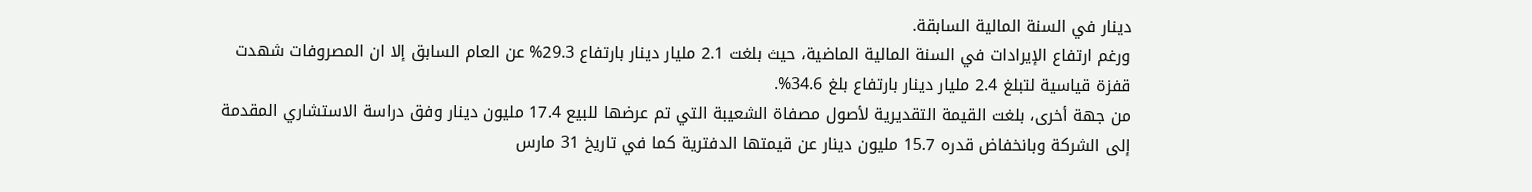دينار في السنة المالية السابقة.
ورغم ارتفاع الإيرادات في السنة المالية الماضية، حيث بلغت 2.1 مليار دينار بارتفاع 29.3% عن العام السابق إلا ان المصروفات شهدت قفزة قياسية لتبلغ 2.4 مليار دينار بارتفاع بلغ 34.6%.
من جهة أخرى، بلغت القيمة التقديرية لأصول مصفاة الشعيبة التي تم عرضها للبيع 17.4 مليون دينار وفق دراسة الاستشاري المقدمة إلى الشركة وبانخفاض قدره 15.7 مليون دينار عن قيمتها الدفترية كما في تاريخ 31 مارس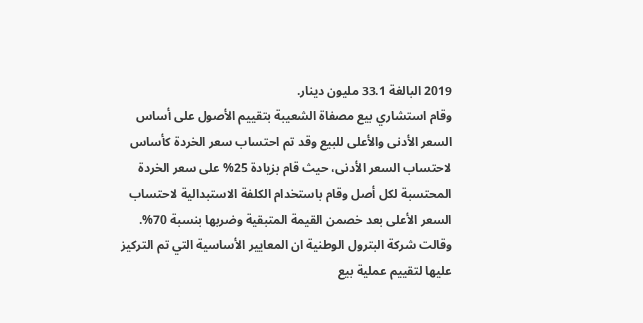2019 البالغة 33.1 مليون دينار.
وقام استشاري بيع مصفاة الشعيبة بتقييم الأصول على أساس السعر الأدنى والأعلى للبيع وقد تم احتساب سعر الخردة كأساس لاحتساب السعر الأدنى، حيث قام بزيادة 25% على سعر الخردة المحتسبة لكل أصل وقام باستخدام الكلفة الاستبدالية لاحتساب السعر الأعلى بعد خصمن القيمة المتبقية وضربها بنسبة 70%.
وقالت شركة البترول الوطنية ان المعايير الأساسية التي تم التركيز عليها لتقييم عملية بيع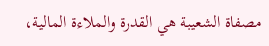مصفاة الشعيبة هي القدرة والملاءة المالية،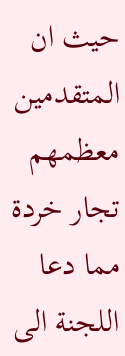حيث ان المتقدمين معظمهم تجار خردة مما دعا اللجنة الى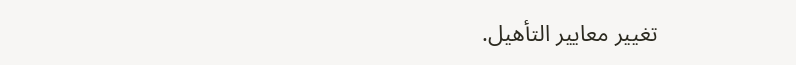تغيير معايير التأهيل.